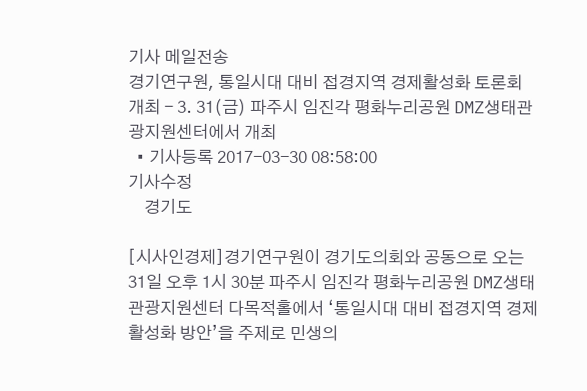기사 메일전송
경기연구원, 통일시대 대비 접경지역 경제활성화 토론회 개최 - 3. 31(금) 파주시 임진각 평화누리공원 DMZ생태관광지원센터에서 개최
  • 기사등록 2017-03-30 08:58:00
기사수정
    경기도

[시사인경제]경기연구원이 경기도의회와 공동으로 오는 31일 오후 1시 30분 파주시 임진각 평화누리공원 DMZ생태관광지원센터 다목적홀에서 ‘통일시대 대비 접경지역 경제활성화 방안’을 주제로 민생의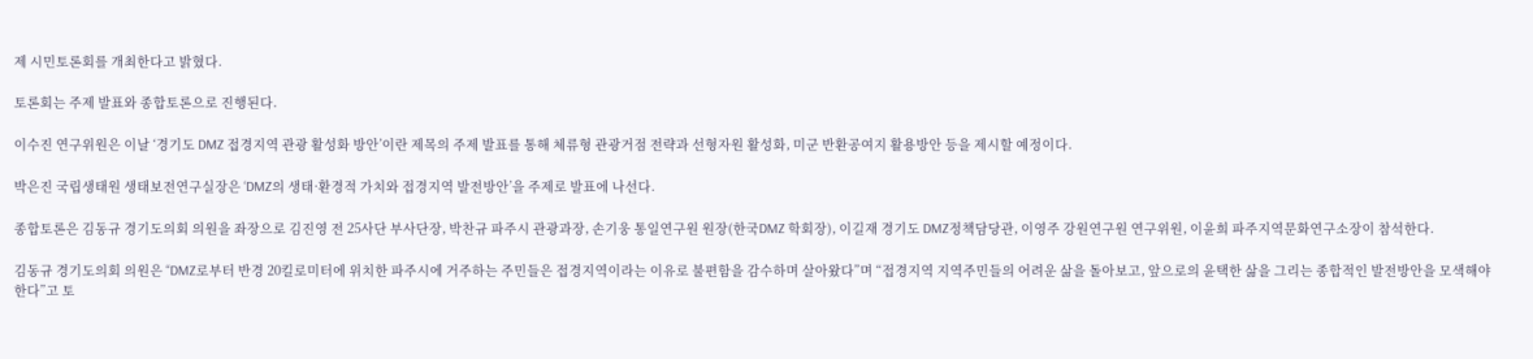제 시민토론회를 개최한다고 밝혔다.

토론회는 주제 발표와 종합토론으로 진행된다.

이수진 연구위원은 이날 ‘경기도 DMZ 접경지역 관광 활성화 방안’이란 제목의 주제 발표를 통해 체류형 관광거점 전략과 선형자원 활성화, 미군 반환공여지 활용방안 등을 제시할 예정이다.

박은진 국립생태원 생태보전연구실장은 ‘DMZ의 생태·환경적 가치와 접경지역 발전방안’을 주제로 발표에 나선다.

종합토론은 김동규 경기도의회 의원을 좌장으로 김진영 전 25사단 부사단장, 박찬규 파주시 관광과장, 손기웅 통일연구원 원장(한국DMZ 학회장), 이길재 경기도 DMZ정책담당관, 이영주 강원연구원 연구위원, 이윤희 파주지역문화연구소장이 참석한다.

김동규 경기도의회 의원은 “DMZ로부터 반경 20킬로미터에 위치한 파주시에 거주하는 주민들은 접경지역이라는 이유로 불편함을 감수하며 살아왔다”며 “접경지역 지역주민들의 어려운 삶을 돌아보고, 앞으로의 윤택한 삶을 그리는 종합적인 발전방안을 모색해야 한다”고 토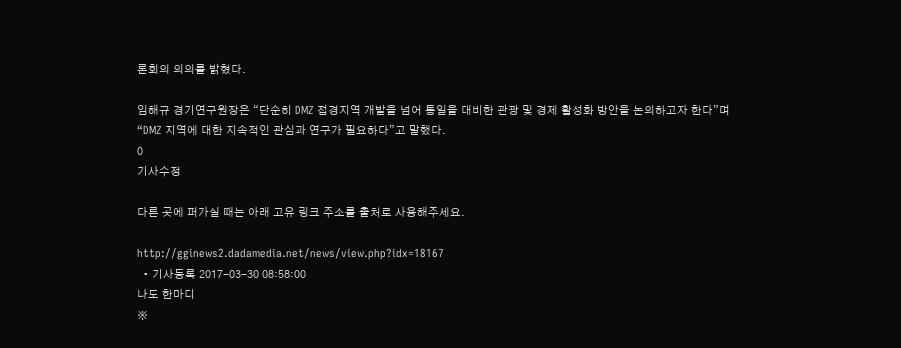론회의 의의를 밝혔다.

임해규 경기연구원장은 “단순히 DMZ 접경지역 개발을 넘어 통일을 대비한 관광 및 경제 활성화 방안을 논의하고자 한다”며 “DMZ 지역에 대한 지속적인 관심과 연구가 필요하다”고 말했다.
0
기사수정

다른 곳에 퍼가실 때는 아래 고유 링크 주소를 출처로 사용해주세요.

http://gginews2.dadamedia.net/news/view.php?idx=18167
  • 기사등록 2017-03-30 08:58:00
나도 한마디
※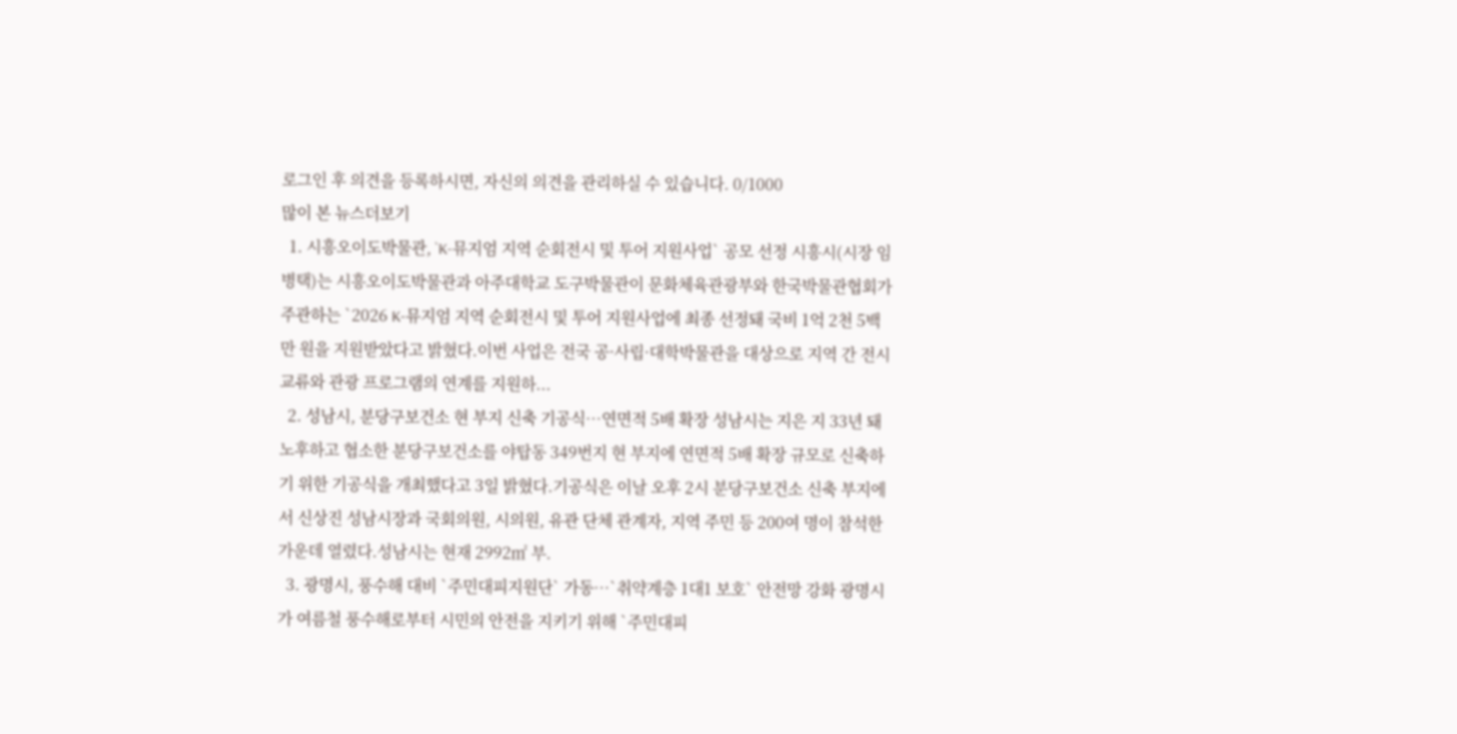로그인 후 의견을 등록하시면, 자신의 의견을 관리하실 수 있습니다. 0/1000
많이 본 뉴스더보기
  1. 시흥오이도박물관, `K-뮤지엄 지역 순회전시 및 투어 지원사업` 공모 선정 시흥시(시장 임병택)는 시흥오이도박물관과 아주대학교 도구박물관이 문화체육관광부와 한국박물관협회가 주관하는 `2026 K-뮤지엄 지역 순회전시 및 투어 지원사업에 최종 선정돼 국비 1억 2천 5백만 원을 지원받았다고 밝혔다.이번 사업은 전국 공·사립·대학박물관을 대상으로 지역 간 전시교류와 관광 프로그램의 연계를 지원하...
  2. 성남시, 분당구보건소 현 부지 신축 기공식…연면적 5배 확장 성남시는 지은 지 33년 돼 노후하고 협소한 분당구보건소를 야탑동 349번지 현 부지에 연면적 5배 확장 규모로 신축하기 위한 기공식을 개최했다고 3일 밝혔다.기공식은 이날 오후 2시 분당구보건소 신축 부지에서 신상진 성남시장과 국회의원, 시의원, 유관 단체 관계자, 지역 주민 등 200여 명이 참석한 가운데 열렸다.성남시는 현재 2992㎡ 부.
  3. 광명시, 풍수해 대비 `주민대피지원단` 가동…`취약계층 1대1 보호` 안전망 강화 광명시가 여름철 풍수해로부터 시민의 안전을 지키기 위해 `주민대피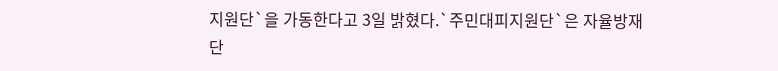지원단`을 가동한다고 3일 밝혔다.`주민대피지원단`은 자율방재단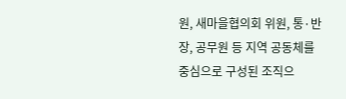원, 새마을협의회 위원, 통·반장, 공무원 등 지역 공동체를 중심으로 구성된 조직으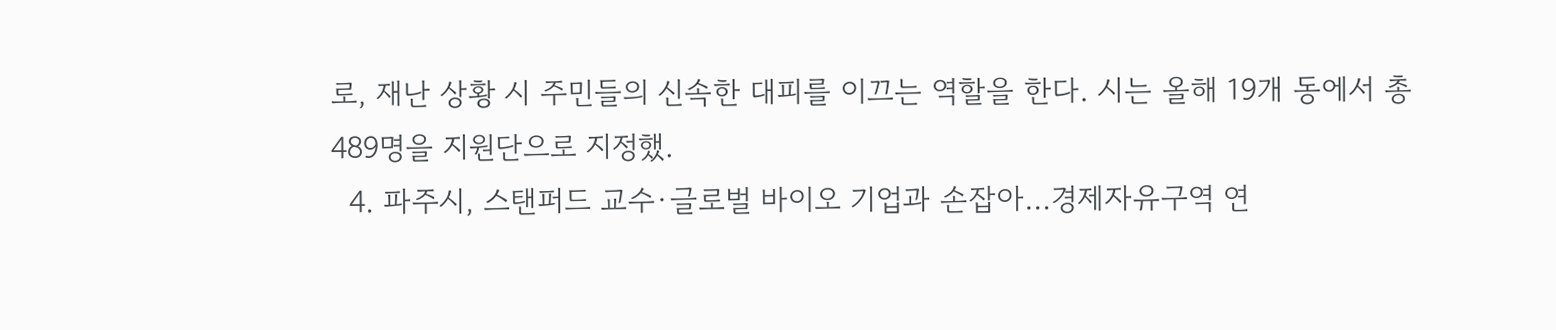로, 재난 상황 시 주민들의 신속한 대피를 이끄는 역할을 한다. 시는 올해 19개 동에서 총 489명을 지원단으로 지정했.
  4. 파주시, 스탠퍼드 교수·글로벌 바이오 기업과 손잡아…경제자유구역 연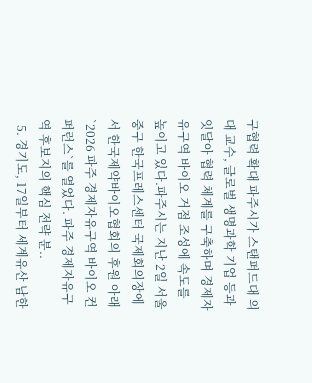구협력 확대 파주시가 스탠퍼드대 의대 교수, 글로벌 생명과학 기업 등과 잇달아 협력 체계를 구축하며 경제자유구역 바이오 거점 조성에 속도를 높이고 있다.파주시는 지난 2일 서울 중구 한국프레스센터 국제회의장에서 한국제약바이오협회의 후원 아래 `2026 파주 경제자유구역 바이오 컨퍼런스`를 열었다. 파주 경제자유구역 후보지의 핵심 전략 분..
  5. 경기도, 17일부터 세계유산 남한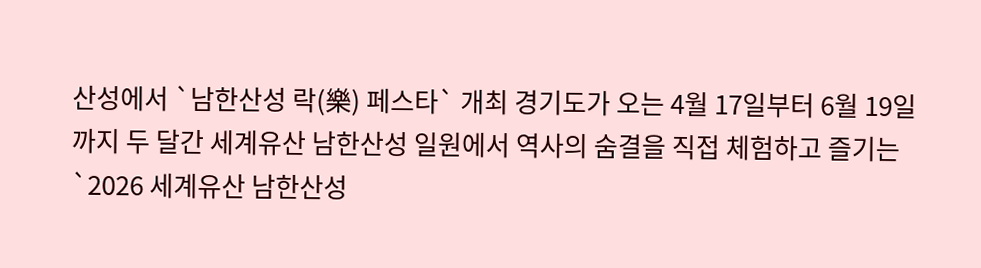산성에서 `남한산성 락(樂) 페스타` 개최 경기도가 오는 4월 17일부터 6월 19일까지 두 달간 세계유산 남한산성 일원에서 역사의 숨결을 직접 체험하고 즐기는 `2026 세계유산 남한산성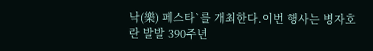낙(樂) 페스타`를 개최한다.이번 행사는 병자호란 발발 390주년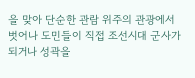을 맞아 단순한 관람 위주의 관광에서 벗어나 도민들이 직접 조선시대 군사가 되거나 성곽을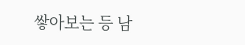쌓아보는 등 남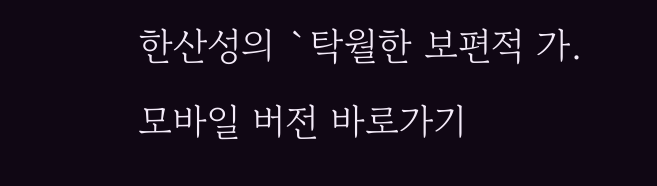한산성의 `탁월한 보편적 가.
모바일 버전 바로가기